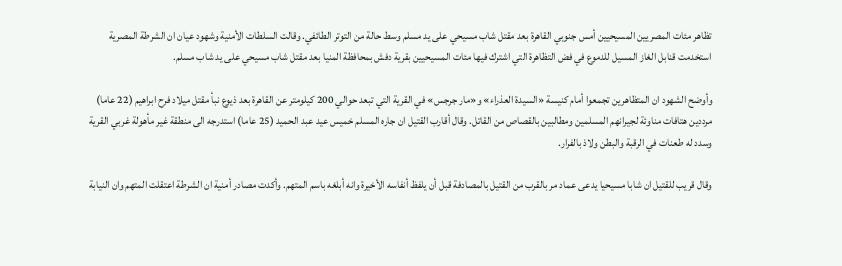تظاهر مئات المصريين المسيحيين أمس جنوبي القاهرة بعد مقتل شاب مسيحي على يد مسلم وسط حالة من التوتر الطائفي. وقالت السلطات الأمنية وشهود عيان ان الشرطة المصرية استخدمت قنابل الغاز المسيل للدموع في فض التظاهرة التي اشترك فيها مئات المسيحيين بقرية دفش بمحافظة المنيا بعد مقتل شاب مسيحي على يد شاب مسلم.

وأوضح الشهود ان المتظاهرين تجمعوا أمام كنيسة «السيدة العذراء» و«مار جرجس» في القرية التي تبعد حوالي 200 كيلومتر عن القاهرة بعد ذيوع نبأ مقتل ميلاد فرح ابراهيم (22 عاما) مرددين هتافات مناوئة لجيرانهم المسلمين ومطالبين بالقصاص من القاتل. وقال أقارب القتيل ان جاره المسلم خميس عيد عبد الحميد (25 عاما) استدرجه الى منطقة غير مأهولة غربي القرية وسدد له طعنات في الرقبة والبطن ولاذ بالفرار.

وقال قريب للقتيل ان شابا مسيحيا يدعى عماد مر بالقرب من القتيل بالمصادفة قبل أن يلفظ أنفاسه الأخيرة وانه أبلغه باسم المتهم. وأكدت مصادر أمنية ان الشرطة اعتقلت المتهم وان النيابة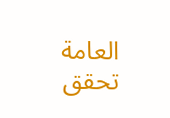العامة تحقق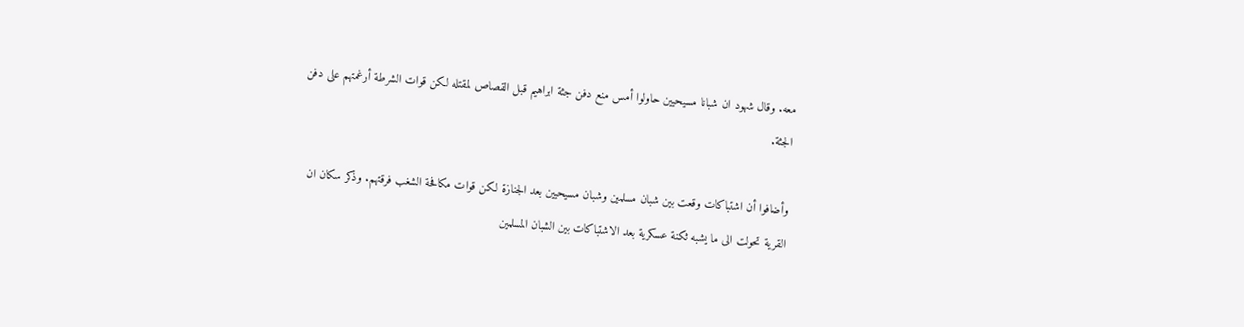معه. وقال شهود ان شبانا مسيحيين حاولوا أمس منع دفن جثة ابراهيم قبل القصاص لمقتله لكن قوات الشرطة أرغمتهم على دفن الجثة.

وأضافوا أن اشتباكات وقعت بين شبان مسلمين وشبان مسيحيين بعد الجنازة لكن قوات مكافحة الشغب فرقتهم. وذكر سكان ان القرية تحولت الى ما يشبه ثكنة عسكرية بعد الاشتباكات بين الشبان المسلمين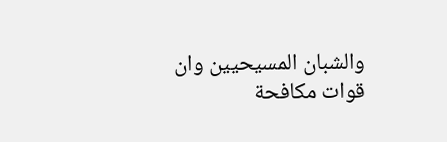والشبان المسيحيين وان قوات مكافحة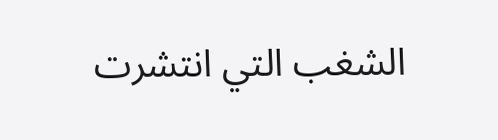الشغب التي انتشرت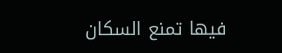فيها تمنع السكان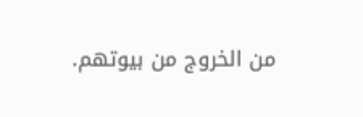من الخروج من بيوتهم.